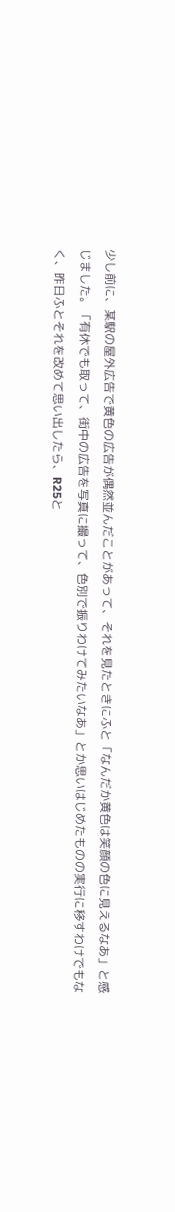少し前に、某駅の屋外広告で黄色の広告が偶然並んだことがあって、それを見たときにふと「なんだか黄色は笑顔の色に見えるなあ」と感じました。「有休でも取って、街中の広告を写真に撮って、色別で振りわけてみたいなあ」とか思いはじめたものの実行に移すわけでもなく、昨日ふとそれを改めて思い出したら、R25と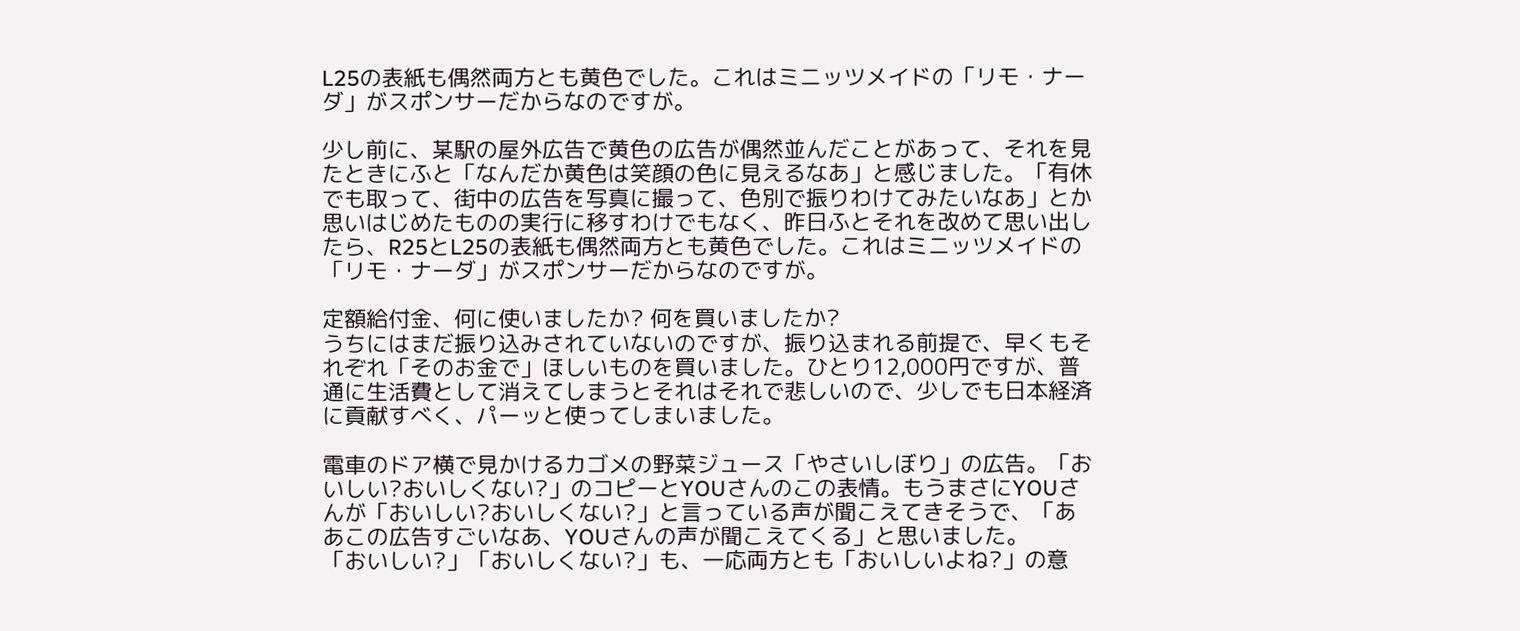L25の表紙も偶然両方とも黄色でした。これはミニッツメイドの「リモ・ナーダ」がスポンサーだからなのですが。

少し前に、某駅の屋外広告で黄色の広告が偶然並んだことがあって、それを見たときにふと「なんだか黄色は笑顔の色に見えるなあ」と感じました。「有休でも取って、街中の広告を写真に撮って、色別で振りわけてみたいなあ」とか思いはじめたものの実行に移すわけでもなく、昨日ふとそれを改めて思い出したら、R25とL25の表紙も偶然両方とも黄色でした。これはミニッツメイドの「リモ・ナーダ」がスポンサーだからなのですが。

定額給付金、何に使いましたか? 何を買いましたか?
うちにはまだ振り込みされていないのですが、振り込まれる前提で、早くもそれぞれ「そのお金で」ほしいものを買いました。ひとり12,000円ですが、普通に生活費として消えてしまうとそれはそれで悲しいので、少しでも日本経済に貢献すべく、パーッと使ってしまいました。

電車のドア横で見かけるカゴメの野菜ジュース「やさいしぼり」の広告。「おいしい?おいしくない?」のコピーとYOUさんのこの表情。もうまさにYOUさんが「おいしい?おいしくない?」と言っている声が聞こえてきそうで、「ああこの広告すごいなあ、YOUさんの声が聞こえてくる」と思いました。
「おいしい?」「おいしくない?」も、一応両方とも「おいしいよね?」の意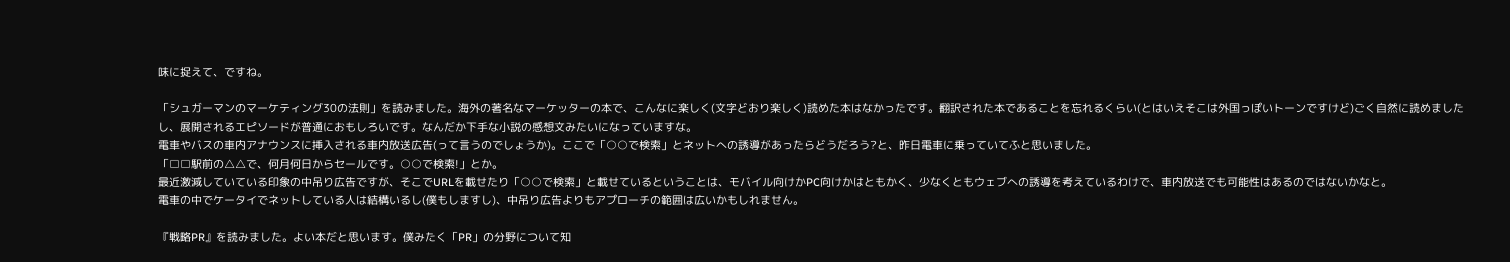味に捉えて、ですね。

「シュガーマンのマーケティング30の法則」を読みました。海外の著名なマーケッターの本で、こんなに楽しく(文字どおり楽しく)読めた本はなかったです。翻訳された本であることを忘れるくらい(とはいえそこは外国っぽいトーンですけど)ごく自然に読めましたし、展開されるエピソードが普通におもしろいです。なんだか下手な小説の感想文みたいになっていますな。
電車やバスの車内アナウンスに挿入される車内放送広告(って言うのでしょうか)。ここで「○○で検索」とネットへの誘導があったらどうだろう?と、昨日電車に乗っていてふと思いました。
「□□駅前の△△で、何月何日からセールです。○○で検索!」とか。
最近激減していている印象の中吊り広告ですが、そこでURLを載せたり「○○で検索」と載せているということは、モバイル向けかPC向けかはともかく、少なくともウェブへの誘導を考えているわけで、車内放送でも可能性はあるのではないかなと。
電車の中でケータイでネットしている人は結構いるし(僕もしますし)、中吊り広告よりもアプローチの範囲は広いかもしれません。

『戦略PR』を読みました。よい本だと思います。僕みたく「PR」の分野について知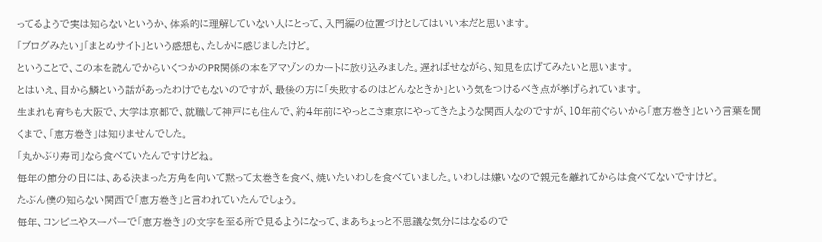ってるようで実は知らないというか、体系的に理解していない人にとって、入門編の位置づけとしてはいい本だと思います。
「ブログみたい」「まとめサイト」という感想も、たしかに感じましたけど。
ということで、この本を読んでからいくつかのPR関係の本をアマゾンのカートに放り込みました。遅ればせながら、知見を広げてみたいと思います。
とはいえ、目から鱗という話があったわけでもないのですが、最後の方に「失敗するのはどんなときか」という気をつけるべき点が挙げられています。
生まれも育ちも大阪で、大学は京都で、就職して神戸にも住んで、約4年前にやっとこさ東京にやってきたような関西人なのですが、10年前ぐらいから「恵方巻き」という言葉を聞くまで、「恵方巻き」は知りませんでした。
「丸かぶり寿司」なら食べていたんですけどね。
毎年の節分の日には、ある決まった方角を向いて黙って太巻きを食べ、焼いたいわしを食べていました。いわしは嫌いなので親元を離れてからは食べてないですけど。
たぶん僕の知らない関西で「恵方巻き」と言われていたんでしょう。
毎年、コンビニやスーパーで「恵方巻き」の文字を至る所で見るようになって、まあちょっと不思議な気分にはなるので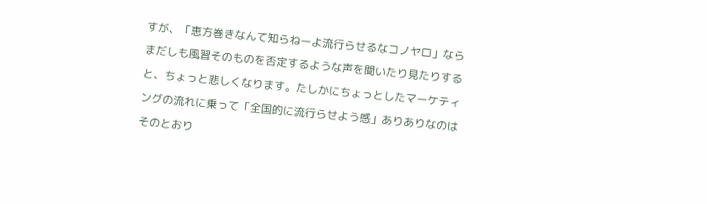すが、「恵方巻きなんて知らねーよ流行らせるなコノヤロ」ならまだしも風習そのものを否定するような声を聞いたり見たりすると、ちょっと悲しくなります。たしかにちょっとしたマーケティングの流れに乗って「全国的に流行らせよう感」ありありなのはそのとおり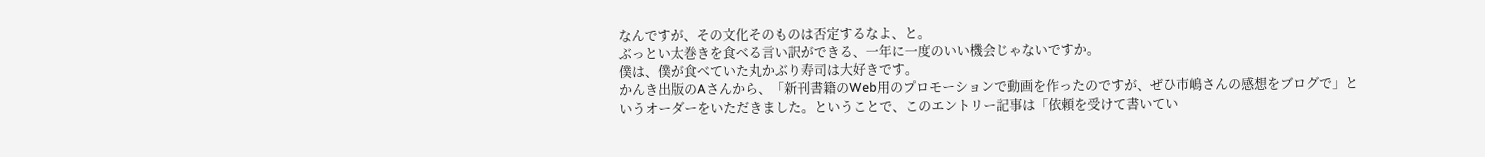なんですが、その文化そのものは否定するなよ、と。
ぶっとい太巻きを食べる言い訳ができる、一年に一度のいい機会じゃないですか。
僕は、僕が食べていた丸かぶり寿司は大好きです。
かんき出版のAさんから、「新刊書籍のWeb用のプロモーションで動画を作ったのですが、ぜひ市嶋さんの感想をブログで」というオーダーをいただきました。ということで、このエントリー記事は「依頼を受けて書いてい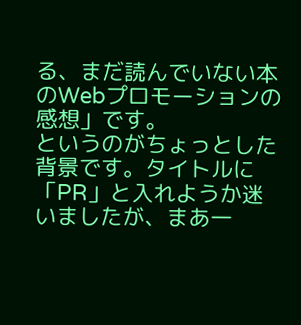る、まだ読んでいない本のWebプロモーションの感想」です。
というのがちょっとした背景です。タイトルに「PR」と入れようか迷いましたが、まあ一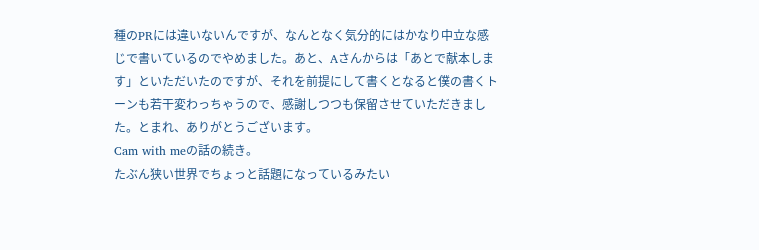種のPRには違いないんですが、なんとなく気分的にはかなり中立な感じで書いているのでやめました。あと、Aさんからは「あとで献本します」といただいたのですが、それを前提にして書くとなると僕の書くトーンも若干変わっちゃうので、感謝しつつも保留させていただきました。とまれ、ありがとうございます。
Cam with meの話の続き。
たぶん狭い世界でちょっと話題になっているみたい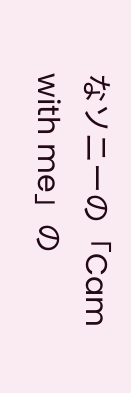なソニーの「Cam with me」の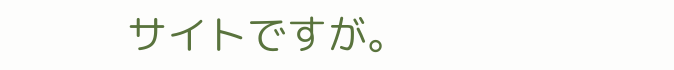サイトですが。